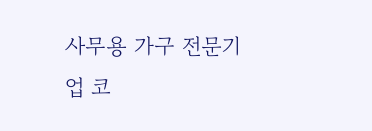사무용 가구 전문기업 코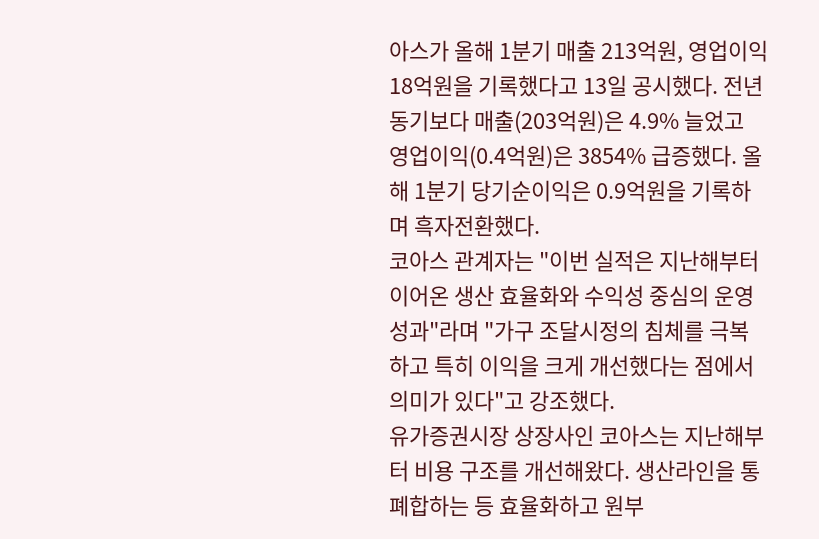아스가 올해 1분기 매출 213억원, 영업이익 18억원을 기록했다고 13일 공시했다. 전년 동기보다 매출(203억원)은 4.9% 늘었고 영업이익(0.4억원)은 3854% 급증했다. 올해 1분기 당기순이익은 0.9억원을 기록하며 흑자전환했다.
코아스 관계자는 "이번 실적은 지난해부터 이어온 생산 효율화와 수익성 중심의 운영 성과"라며 "가구 조달시정의 침체를 극복하고 특히 이익을 크게 개선했다는 점에서 의미가 있다"고 강조했다.
유가증권시장 상장사인 코아스는 지난해부터 비용 구조를 개선해왔다. 생산라인을 통폐합하는 등 효율화하고 원부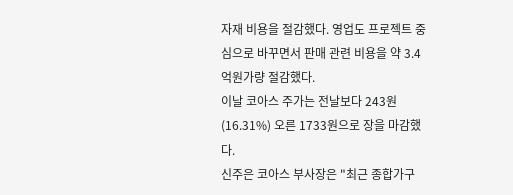자재 비용을 절감했다. 영업도 프로젝트 중심으로 바꾸면서 판매 관련 비용을 약 3.4억원가량 절감했다.
이날 코아스 주가는 전날보다 243원(16.31%) 오른 1733원으로 장을 마감했다.
신주은 코아스 부사장은 "최근 종합가구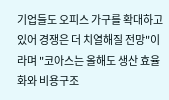기업들도 오피스 가구를 확대하고 있어 경쟁은 더 치열해질 전망"이라며 "코아스는 올해도 생산 효율화와 비용구조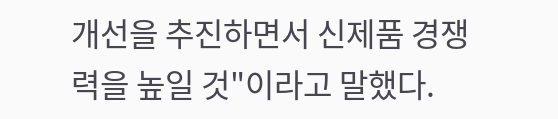개선을 추진하면서 신제품 경쟁력을 높일 것"이라고 말했다.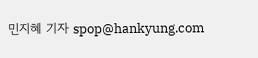민지혜 기자 spop@hankyung.com